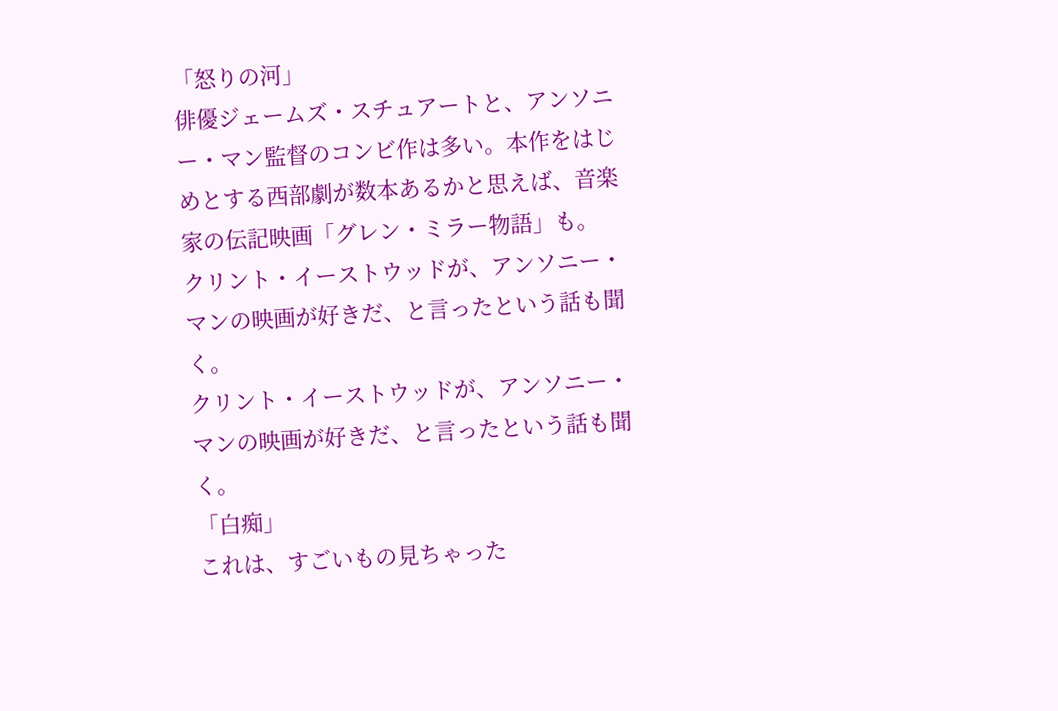「怒りの河」
俳優ジェームズ・スチュアートと、アンソニー・マン監督のコンビ作は多い。本作をはじめとする西部劇が数本あるかと思えば、音楽家の伝記映画「グレン・ミラー物語」も。
クリント・イーストウッドが、アンソニー・マンの映画が好きだ、と言ったという話も聞く。
クリント・イーストウッドが、アンソニー・マンの映画が好きだ、と言ったという話も聞く。
「白痴」
これは、すごいもの見ちゃった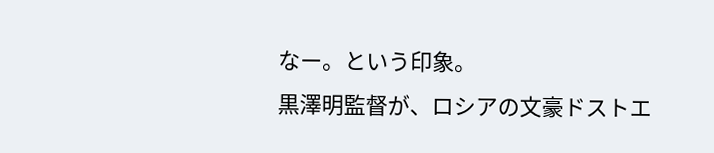なー。という印象。
黒澤明監督が、ロシアの文豪ドストエ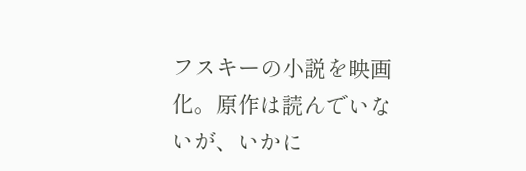フスキーの小説を映画化。原作は読んでいないが、いかに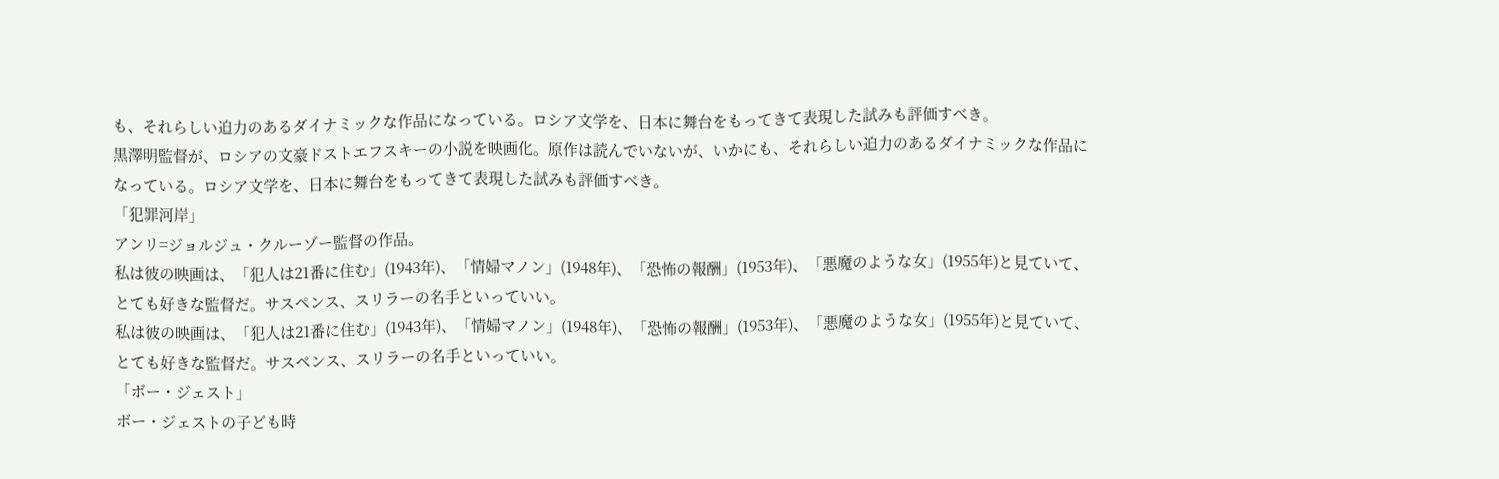も、それらしい迫力のあるダイナミックな作品になっている。ロシア文学を、日本に舞台をもってきて表現した試みも評価すべき。
黒澤明監督が、ロシアの文豪ドストエフスキーの小説を映画化。原作は読んでいないが、いかにも、それらしい迫力のあるダイナミックな作品になっている。ロシア文学を、日本に舞台をもってきて表現した試みも評価すべき。
「犯罪河岸」
アンリ=ジョルジュ・クルーゾー監督の作品。
私は彼の映画は、「犯人は21番に住む」(1943年)、「情婦マノン」(1948年)、「恐怖の報酬」(1953年)、「悪魔のような女」(1955年)と見ていて、とても好きな監督だ。サスペンス、スリラーの名手といっていい。
私は彼の映画は、「犯人は21番に住む」(1943年)、「情婦マノン」(1948年)、「恐怖の報酬」(1953年)、「悪魔のような女」(1955年)と見ていて、とても好きな監督だ。サスペンス、スリラーの名手といっていい。
「ボー・ジェスト」
ボー・ジェストの子ども時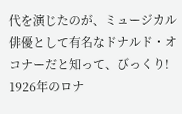代を演じたのが、ミュージカル俳優として有名なドナルド・オコナーだと知って、びっくり!
1926年のロナ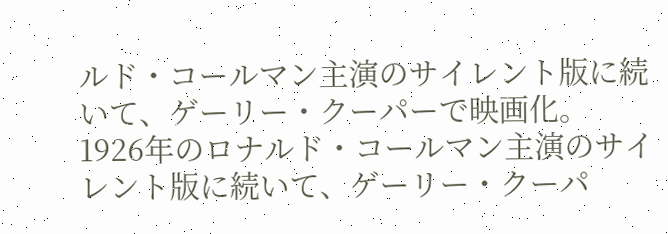ルド・コールマン主演のサイレント版に続いて、ゲーリー・クーパーで映画化。
1926年のロナルド・コールマン主演のサイレント版に続いて、ゲーリー・クーパ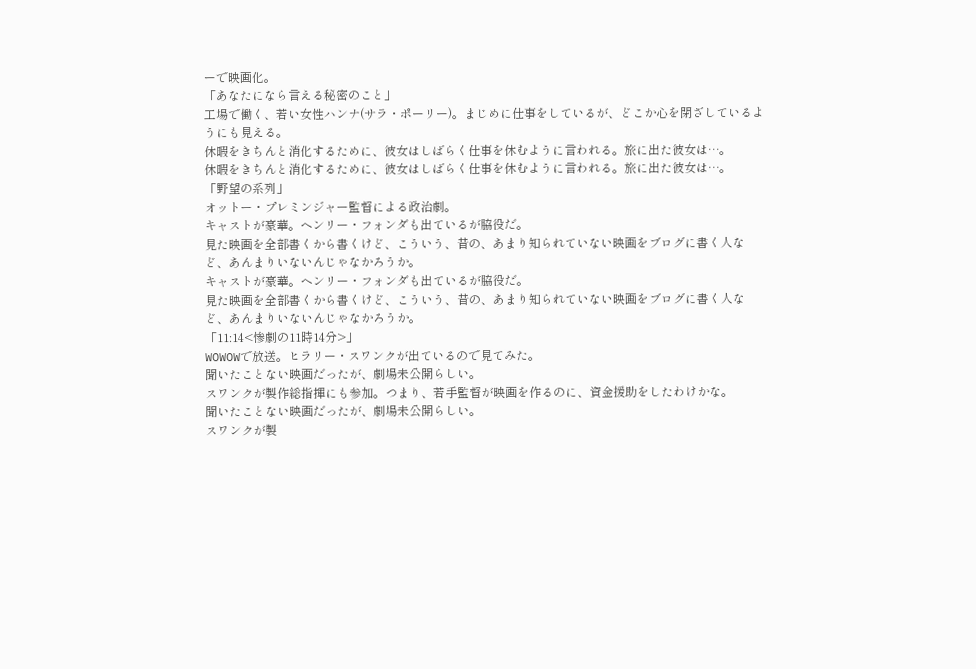ーで映画化。
「あなたになら言える秘密のこと」
工場で働く、若い女性ハンナ(サラ・ポーリー)。まじめに仕事をしているが、どこか心を閉ざしているようにも見える。
休暇をきちんと消化するために、彼女はしばらく仕事を休むように言われる。旅に出た彼女は…。
休暇をきちんと消化するために、彼女はしばらく仕事を休むように言われる。旅に出た彼女は…。
「野望の系列」
オットー・プレミンジャー監督による政治劇。
キャストが豪華。ヘンリー・フォンダも出ているが脇役だ。
見た映画を全部書くから書くけど、こういう、昔の、あまり知られていない映画をブログに書く人など、あんまりいないんじゃなかろうか。
キャストが豪華。ヘンリー・フォンダも出ているが脇役だ。
見た映画を全部書くから書くけど、こういう、昔の、あまり知られていない映画をブログに書く人など、あんまりいないんじゃなかろうか。
「11:14<惨劇の11時14分>」
WOWOWで放送。ヒラリー・スワンクが出ているので見てみた。
聞いたことない映画だったが、劇場未公開らしい。
スワンクが製作総指揮にも参加。つまり、若手監督が映画を作るのに、資金援助をしたわけかな。
聞いたことない映画だったが、劇場未公開らしい。
スワンクが製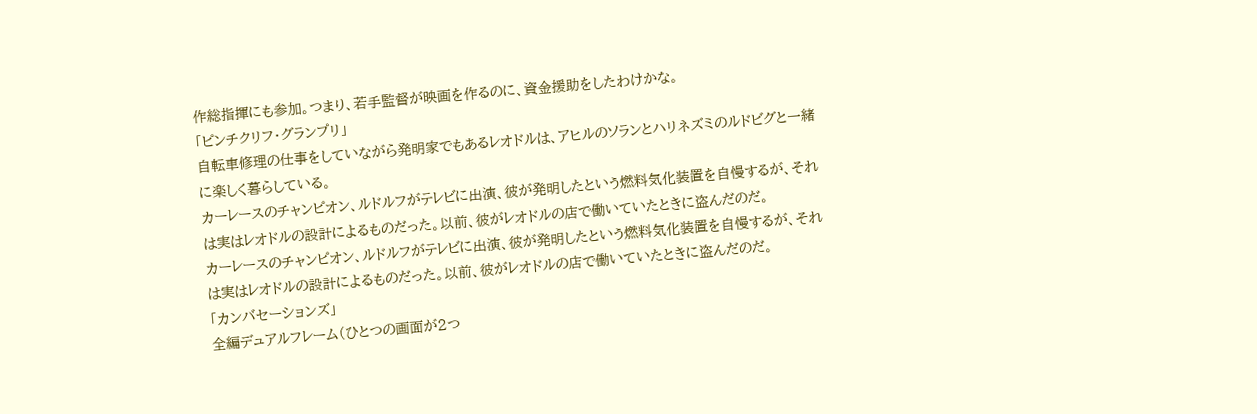作総指揮にも参加。つまり、若手監督が映画を作るのに、資金援助をしたわけかな。
「ピンチクリフ・グランプリ」
自転車修理の仕事をしていながら発明家でもあるレオドルは、アヒルのソランとハリネズミのルドビグと一緒に楽しく暮らしている。
カーレースのチャンピオン、ルドルフがテレビに出演、彼が発明したという燃料気化装置を自慢するが、それは実はレオドルの設計によるものだった。以前、彼がレオドルの店で働いていたときに盗んだのだ。
カーレースのチャンピオン、ルドルフがテレビに出演、彼が発明したという燃料気化装置を自慢するが、それは実はレオドルの設計によるものだった。以前、彼がレオドルの店で働いていたときに盗んだのだ。
「カンバセーションズ」
全編デュアルフレーム(ひとつの画面が2つ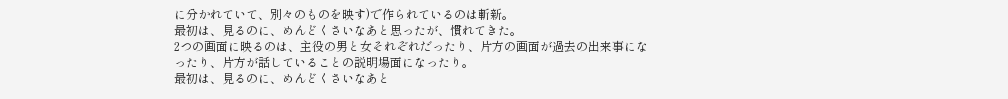に分かれていて、別々のものを映す)で作られているのは斬新。
最初は、見るのに、めんどくさいなあと思ったが、慣れてきた。
2つの画面に映るのは、主役の男と女それぞれだったり、片方の画面が過去の出来事になったり、片方が話していることの説明場面になったり。
最初は、見るのに、めんどくさいなあと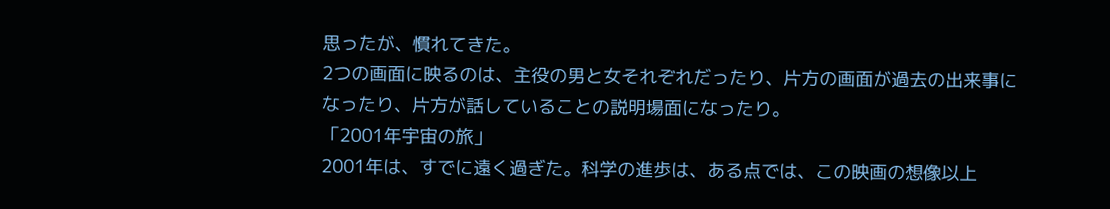思ったが、慣れてきた。
2つの画面に映るのは、主役の男と女それぞれだったり、片方の画面が過去の出来事になったり、片方が話していることの説明場面になったり。
「2001年宇宙の旅」
2001年は、すでに遠く過ぎた。科学の進歩は、ある点では、この映画の想像以上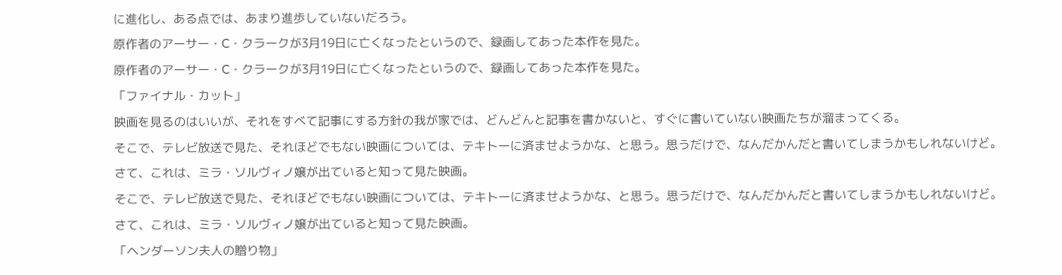に進化し、ある点では、あまり進歩していないだろう。
原作者のアーサー・C・クラークが3月19日に亡くなったというので、録画してあった本作を見た。
原作者のアーサー・C・クラークが3月19日に亡くなったというので、録画してあった本作を見た。
「ファイナル・カット」
映画を見るのはいいが、それをすべて記事にする方針の我が家では、どんどんと記事を書かないと、すぐに書いていない映画たちが溜まってくる。
そこで、テレビ放送で見た、それほどでもない映画については、テキトーに済ませようかな、と思う。思うだけで、なんだかんだと書いてしまうかもしれないけど。
さて、これは、ミラ・ソルヴィノ嬢が出ていると知って見た映画。
そこで、テレビ放送で見た、それほどでもない映画については、テキトーに済ませようかな、と思う。思うだけで、なんだかんだと書いてしまうかもしれないけど。
さて、これは、ミラ・ソルヴィノ嬢が出ていると知って見た映画。
「ヘンダーソン夫人の贈り物」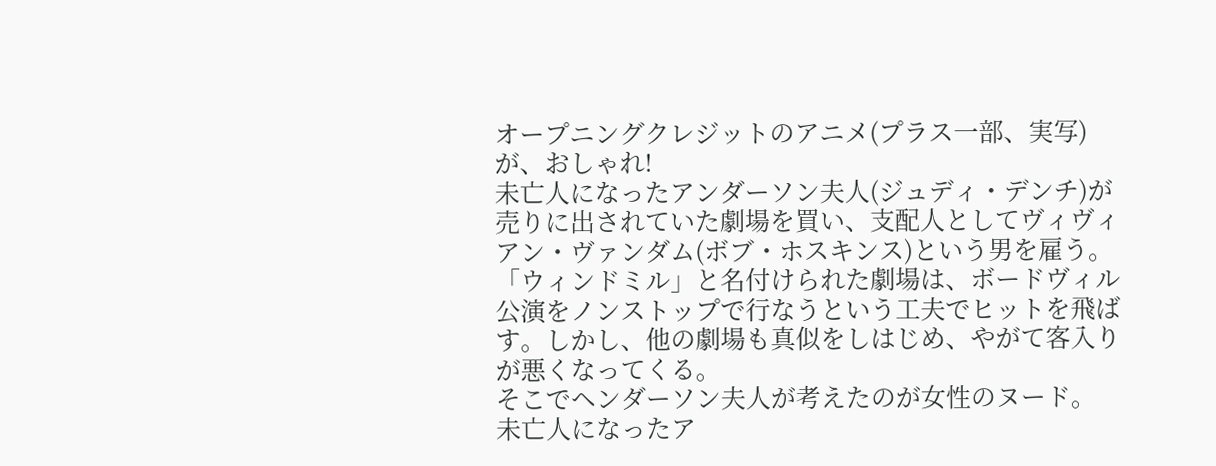オープニングクレジットのアニメ(プラス一部、実写)が、おしゃれ!
未亡人になったアンダーソン夫人(ジュディ・デンチ)が売りに出されていた劇場を買い、支配人としてヴィヴィアン・ヴァンダム(ボブ・ホスキンス)という男を雇う。
「ウィンドミル」と名付けられた劇場は、ボードヴィル公演をノンストップで行なうという工夫でヒットを飛ばす。しかし、他の劇場も真似をしはじめ、やがて客入りが悪くなってくる。
そこでヘンダーソン夫人が考えたのが女性のヌード。
未亡人になったア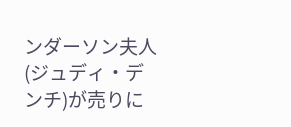ンダーソン夫人(ジュディ・デンチ)が売りに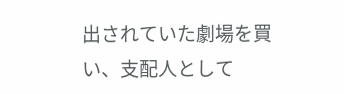出されていた劇場を買い、支配人として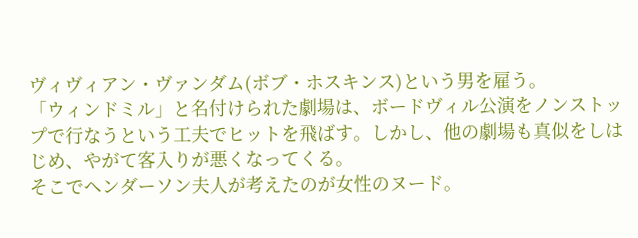ヴィヴィアン・ヴァンダム(ボブ・ホスキンス)という男を雇う。
「ウィンドミル」と名付けられた劇場は、ボードヴィル公演をノンストップで行なうという工夫でヒットを飛ばす。しかし、他の劇場も真似をしはじめ、やがて客入りが悪くなってくる。
そこでヘンダーソン夫人が考えたのが女性のヌード。